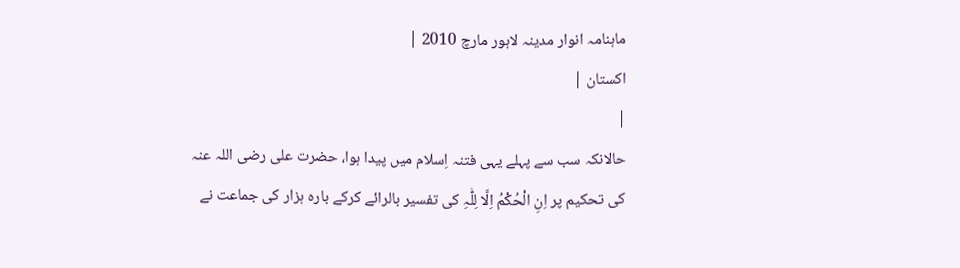ماہنامہ انوار مدینہ لاہور مارچ 2010 |
اكستان |
|
حالانکہ سب سے پہلے یہی فتنہ اِسلام میں پیدا ہوا، حضرت علی رضی اللہ عنہ کی تحکیم پر اِنِ الْحُکْمُ اِلَّا لِلّٰہِ کی تفسیر بالرائے کرکے بارہ ہزار کی جماعت نے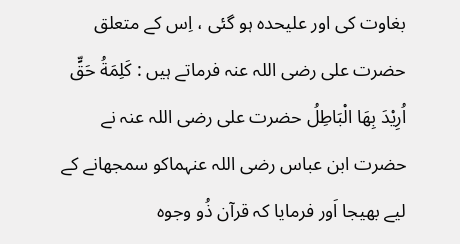بغاوت کی اور علیحدہ ہو گئی ، اِس کے متعلق حضرت علی رضی اللہ عنہ فرماتے ہیں : کَلِمَةُ حَقٍّ اُرِیْدَ بِھَا الْبَاطِلُ حضرت علی رضی اللہ عنہ نے حضرت ابن عباس رضی اللہ عنہماکو سمجھانے کے لیے بھیجا اَور فرمایا کہ قرآن ذُو وجوہ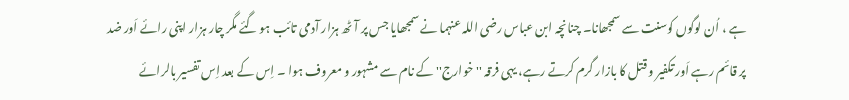ہے ، اُن لوگوں کوسنت سے سمجھانا۔ چنانچہ ابن عباس رضی اللہ عنہما نے سمجھایا جس پر آٹھ ہزار آدمی تائب ہو گئے مگر چار ہزار اپنی رائے اَور ضد پر قائم رہے اَور تکفیر و قتل کا بازار گرم کرتے رہے، یہی فرقہ ''خوارج'' کے نام سے مشہور و معروف ہوا ۔ اِس کے بعد اِس تفسیر بالرائے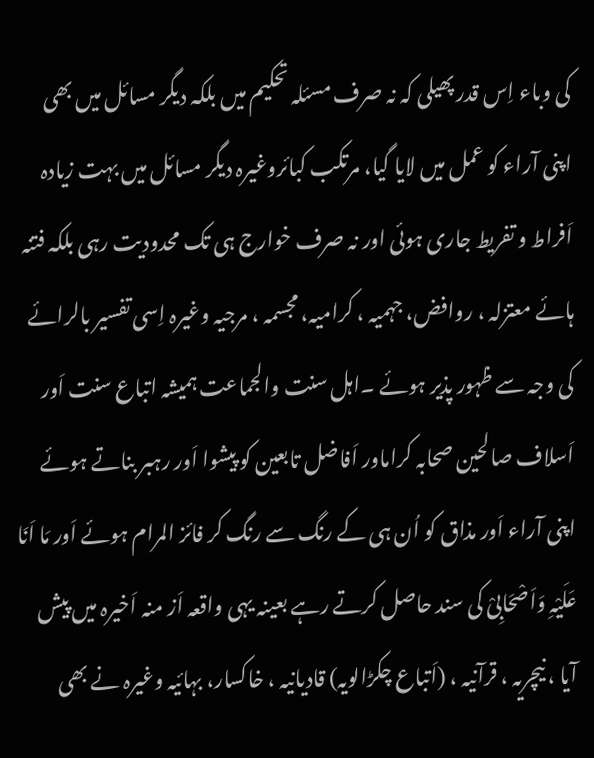کی وباء اِس قدر پھیلی کہ نہ صرف مسئلہ تحکیم میں بلکہ دیگر مسائل میں بھی اپنی آراء کو عمل میں لایا گیا، مرتکب کبائروغیرہ دیگر مسائل میں بہت زیادہ اَفراط و تفریط جاری ہوئی اور نہ صرف خوارج ہی تک محدودیت رہی بلکہ فتنہ ہائے معتزلہ ، روافض، جہمیہ ، کرامیہ، مجسمہ ، مرجیہ وغیرہ اِسی تفسیر بالرائے کی وجہ سے ظہور پذیر ہوئے ۔اہل سنت والجماعت ہمیشہ اتباع سنت اَور اَسلاف صالحین صحابہ کراماور اَفاضل تابعین کو پیشوا اَور رہبر بناتے ہوئے اپنی آراء اَور مذاق کو اُن ہی کے رنگ سے رنگ کر فائز المرام ہوئے اَور مَا اَنَا عَلَیْہِ وَاَصْحَابِیْ کی سند حاصل کرتے رہے بعینہ یہی واقعہ اَز منہ اَخیرہ میں پیش آیا ، نیچریہ ، قرآنیہ ، (اَتباع چکڑالویہ) قادیانیہ ، خاکسار، بہائیہ وغیرہ نے بھی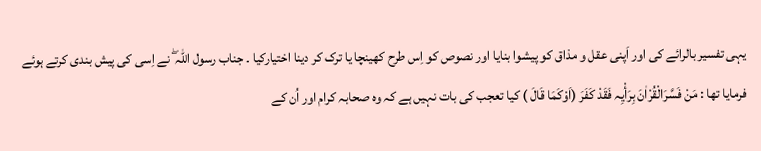یہی تفسیر بالرائے کی اور اَپنی عقل و مذاق کو پیشوا بنایا اور نصوص کو اِس طرح کھینچا یا ترک کر دینا اختیارکیا ۔ جناب رسول اللہ ۖ نے اِسی کی پیش بندی کرتے ہوئے فرمایا تھا : مَنْ فَسَّرَالْقُرْاٰنَ بِرَأْیِہ فَقَدْ کَفَرَ (اَوْکَمَا قَالَ ) کیا تعجب کی بات نہیں ہے کہ وہ صحابہ کرام اور اُن کے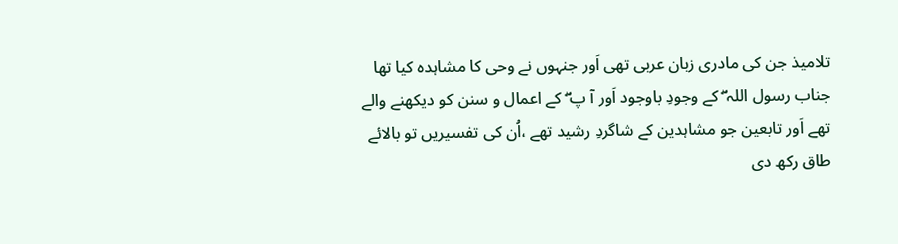تلامیذ جن کی مادری زبان عربی تھی اَور جنہوں نے وحی کا مشاہدہ کیا تھا جناب رسول اللہ ۖ کے وجودِ باوجود اَور آ پ ۖ کے اعمال و سنن کو دیکھنے والے تھے اَور تابعین جو مشاہدین کے شاگردِ رشید تھے ،اُن کی تفسیریں تو بالائے طاق رکھ دی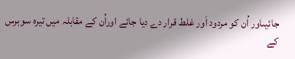جائیںاور اُن کو مردود اَور غلط قرار دے دیا جائے اوراُن کے مقابلہ میں تیرہ سوبرس کے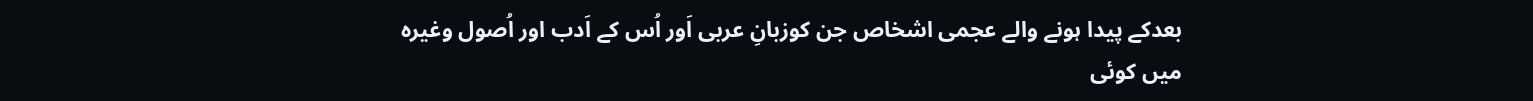بعدکے پیدا ہونے والے عجمی اشخاص جن کوزبانِ عربی اَور اُس کے اَدب اور اُصول وغیرہ میں کوئی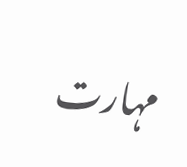مہارت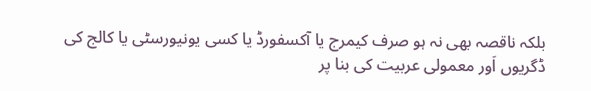بلکہ ناقصہ بھی نہ ہو صرف کیمرج یا آکسفورڈ یا کسی یونیورسٹی یا کالج کی ڈگریوں اَور معمولی عربیت کی بنا پر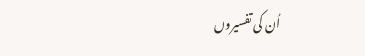اُن کی تفسیروں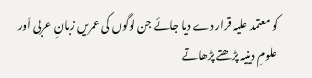کو معتمد علیہ قرار دے دیا جائے جن لوگوں کی عمریں زبانِ عربی اَور علومِ دینیہ پڑھتے پڑھاتے